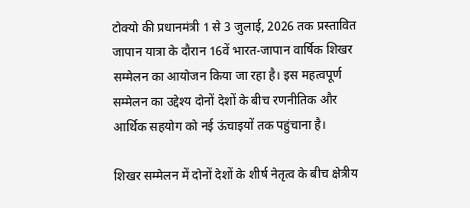टोक्यो की प्रधानमंत्री 1 से 3 जुलाई, 2026 तक प्रस्तावित जापान यात्रा के दौरान 16वें भारत-जापान वार्षिक शिखर सम्मेलन का आयोजन किया जा रहा है। इस महत्वपूर्ण सम्मेलन का उद्देश्य दोनों देशों के बीच रणनीतिक और आर्थिक सहयोग को नई ऊंचाइयों तक पहुंचाना है।

शिखर सम्मेलन में दोनों देशों के शीर्ष नेतृत्व के बीच क्षेत्रीय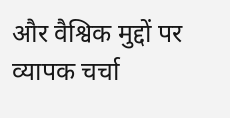और वैश्विक मुद्दों पर व्यापक चर्चा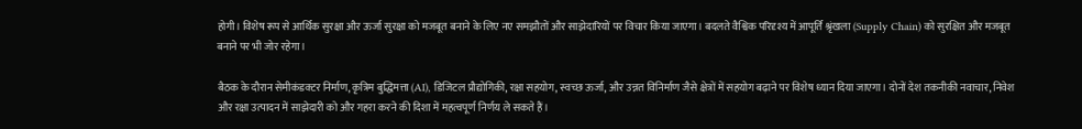होगी। विशेष रूप से आर्थिक सुरक्षा और ऊर्जा सुरक्षा को मजबूत बनाने के लिए नए समझौतों और साझेदारियों पर विचार किया जाएगा। बदलते वैश्विक परिदृश्य में आपूर्ति श्रृंखला (Supply Chain) को सुरक्षित और मजबूत बनाने पर भी जोर रहेगा।

बैठक के दौरान सेमीकंडक्टर निर्माण, कृत्रिम बुद्धिमत्ता (AI), डिजिटल प्रौद्योगिकी, रक्षा सहयोग, स्वच्छ ऊर्जा, और उन्नत विनिर्माण जैसे क्षेत्रों में सहयोग बढ़ाने पर विशेष ध्यान दिया जाएगा। दोनों देश तकनीकी नवाचार, निवेश और रक्षा उत्पादन में साझेदारी को और गहरा करने की दिशा में महत्वपूर्ण निर्णय ले सकते हैं।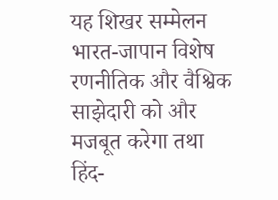यह शिखर सम्मेलन भारत-जापान विशेष रणनीतिक और वैश्विक साझेदारी को और मजबूत करेगा तथा हिंद-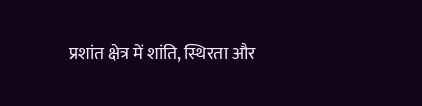प्रशांत क्षेत्र में शांति, स्थिरता और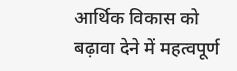आर्थिक विकास को बढ़ावा देने में महत्वपूर्ण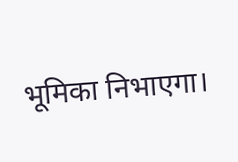भूमिका निभाएगा।